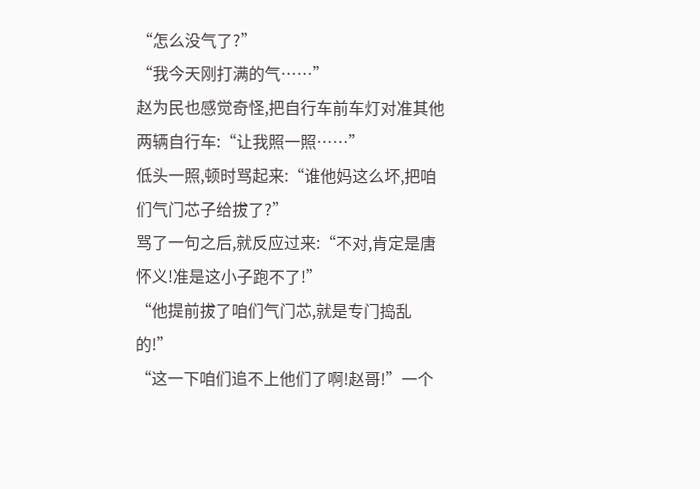“怎么没气了?”
“我今天刚打满的气……”
赵为民也感觉奇怪,把自行车前车灯对准其他两辆自行车:“让我照一照……”
低头一照,顿时骂起来:“谁他妈这么坏,把咱们气门芯子给拔了?”
骂了一句之后,就反应过来:“不对,肯定是唐怀义!准是这小子跑不了!”
“他提前拔了咱们气门芯,就是专门捣乱的!”
“这一下咱们追不上他们了啊!赵哥!”一个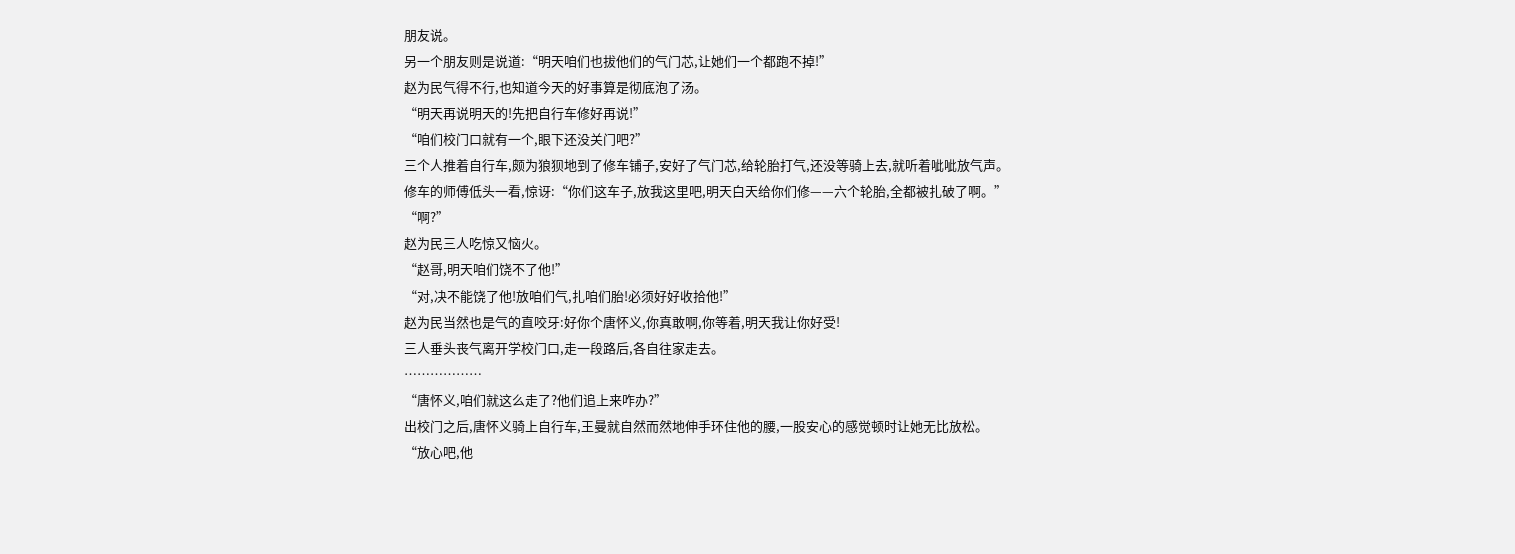朋友说。
另一个朋友则是说道:“明天咱们也拔他们的气门芯,让她们一个都跑不掉!”
赵为民气得不行,也知道今天的好事算是彻底泡了汤。
“明天再说明天的!先把自行车修好再说!”
“咱们校门口就有一个,眼下还没关门吧?”
三个人推着自行车,颇为狼狈地到了修车铺子,安好了气门芯,给轮胎打气,还没等骑上去,就听着呲呲放气声。
修车的师傅低头一看,惊讶:“你们这车子,放我这里吧,明天白天给你们修——六个轮胎,全都被扎破了啊。”
“啊?”
赵为民三人吃惊又恼火。
“赵哥,明天咱们饶不了他!”
“对,决不能饶了他!放咱们气,扎咱们胎!必须好好收拾他!”
赵为民当然也是气的直咬牙:好你个唐怀义,你真敢啊,你等着,明天我让你好受!
三人垂头丧气离开学校门口,走一段路后,各自往家走去。
………………
“唐怀义,咱们就这么走了?他们追上来咋办?”
出校门之后,唐怀义骑上自行车,王曼就自然而然地伸手环住他的腰,一股安心的感觉顿时让她无比放松。
“放心吧,他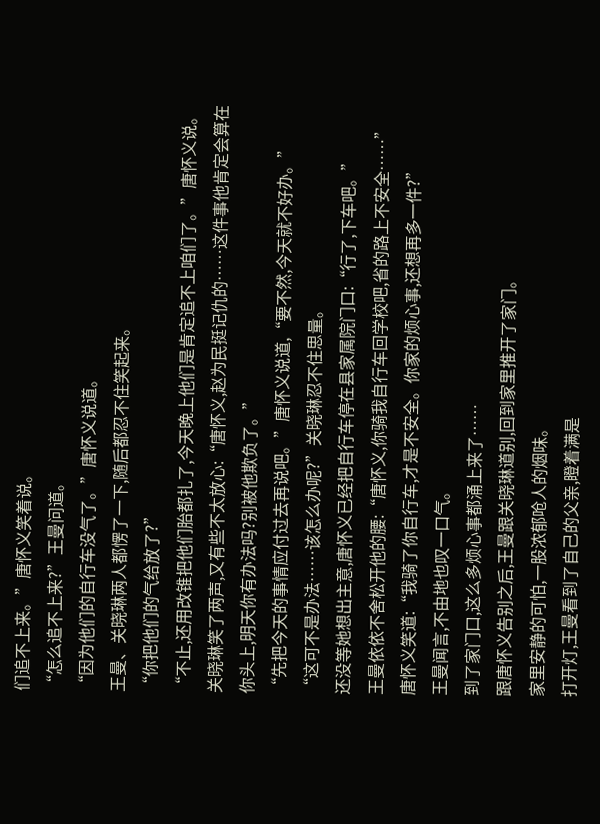们追不上来。”唐怀义笑着说。
“怎么追不上来?”王曼问道。
“因为他们的自行车没气了。”唐怀义说道。
王曼、关晓琳两人都愣了一下,随后都忍不住笑起来。
“你把他们的气给放了?”
“不止,还用改锥把他们胎都扎了,今天晚上他们是肯定追不上咱们了。”唐怀义说。
关晓琳笑了两声,又有些不太放心:“唐怀义,赵为民挺记仇的……这件事他肯定会算在你头上,明天你有办法吗?别被他欺负了。”
“先把今天的事情应付过去再说吧。”唐怀义说道,“要不然,今天就不好办。”
“这可不是办法……该怎么办呢?”关晓琳忍不住思量。
还没等她想出主意,唐怀义已经把自行车停在县家属院门口:“行了,下车吧。”
王曼依依不舍松开他的腰:“唐怀义,你骑我自行车回学校吧,省的路上不安全……”
唐怀义笑道:“我骑了你自行车,才是不安全。你家的烦心事,还想再多一件?”
王曼闻言,不由地也叹一口气。
到了家门口,这么多烦心事都涌上来了……
跟唐怀义告别之后,王曼跟关晓琳道别,回到家里推开了家门。
家里安静的可怕,一股浓郁呛人的烟味。
打开灯,王曼看到了自己的父亲,瞪着满是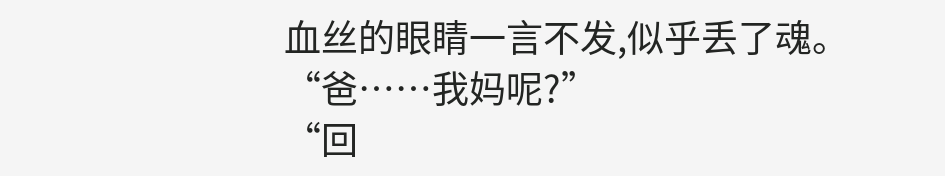血丝的眼睛一言不发,似乎丢了魂。
“爸……我妈呢?”
“回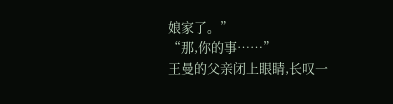娘家了。”
“那,你的事……”
王曼的父亲闭上眼睛,长叹一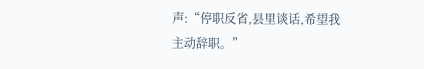声:“停职反省,县里谈话,希望我主动辞职。”